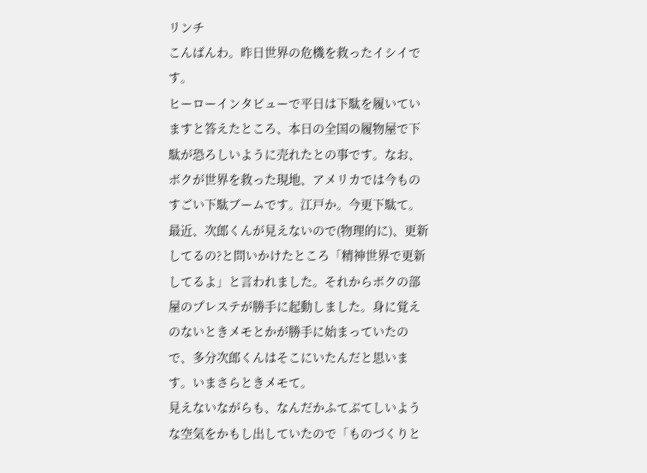リンチ
こんばんわ。昨日世界の危機を救ったイシイです。
ヒーローインタビューで平日は下駄を履いていますと答えたところ、本日の全国の履物屋で下駄が恐ろしいように売れたとの事です。なお、ボクが世界を救った現地、アメリカでは今ものすごい下駄ブームです。江戸か。今更下駄て。
最近、次郎くんが見えないので(物理的に)、更新してるの?と問いかけたところ「精神世界で更新してるよ」と言われました。それからボクの部屋のプレステが勝手に起動しました。身に覚えのないときメモとかが勝手に始まっていたので、多分次郎くんはそこにいたんだと思います。いまさらときメモて。
見えないながらも、なんだかふてぶてしいような空気をかもし出していたので「ものづくりと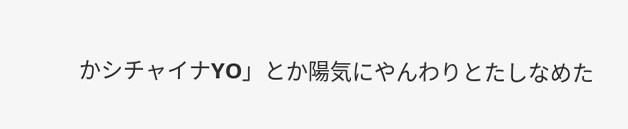かシチャイナYO」とか陽気にやんわりとたしなめた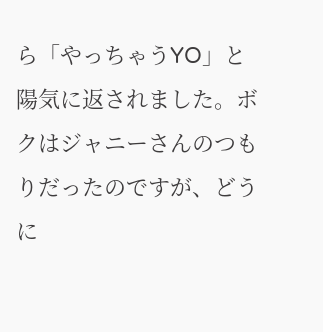ら「やっちゃうYO」と陽気に返されました。ボクはジャニーさんのつもりだったのですが、どうに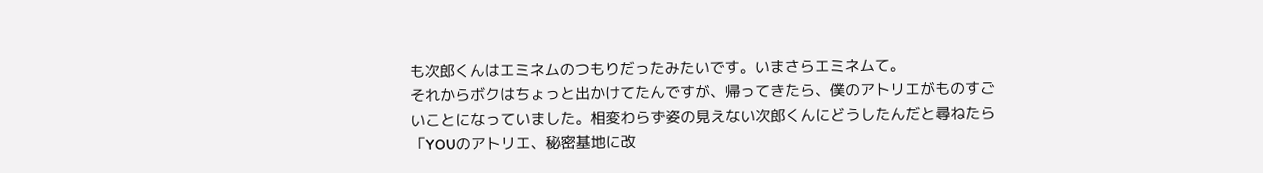も次郎くんはエミネムのつもりだったみたいです。いまさらエミネムて。
それからボクはちょっと出かけてたんですが、帰ってきたら、僕のアトリエがものすごいことになっていました。相変わらず姿の見えない次郎くんにどうしたんだと尋ねたら「YOUのアトリエ、秘密基地に改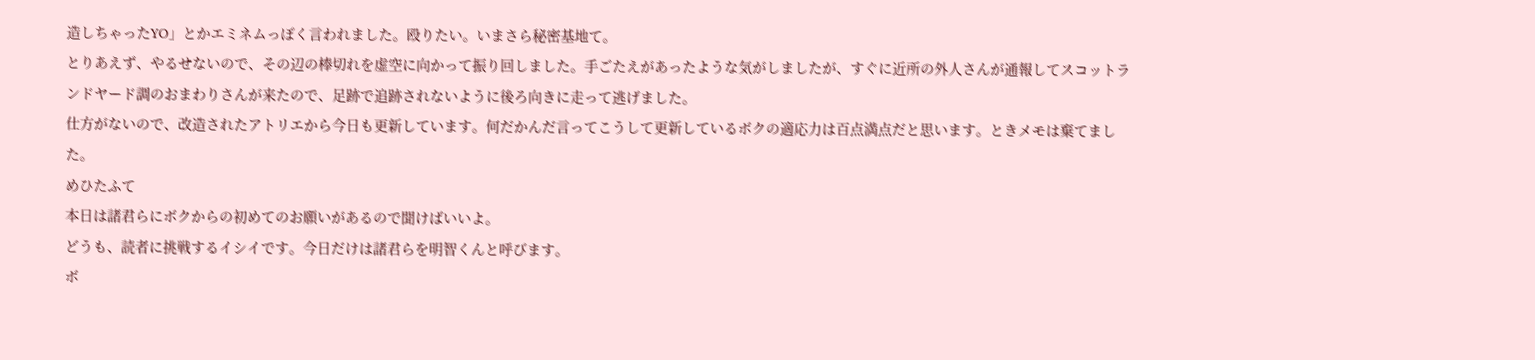造しちゃったYO」とかエミネムっぽく言われました。殴りたい。いまさら秘密基地て。
とりあえず、やるせないので、その辺の棒切れを虚空に向かって振り回しました。手ごたえがあったような気がしましたが、すぐに近所の外人さんが通報してスコットランドヤード調のおまわりさんが来たので、足跡で追跡されないように後ろ向きに走って逃げました。
仕方がないので、改造されたアトリエから今日も更新しています。何だかんだ言ってこうして更新しているボクの適応力は百点満点だと思います。ときメモは棄てました。
めひたふて
本日は諸君らにボクからの初めてのお願いがあるので聞けばいいよ。
どうも、読者に挑戦するイシイです。今日だけは諸君らを明智くんと呼びます。
ボ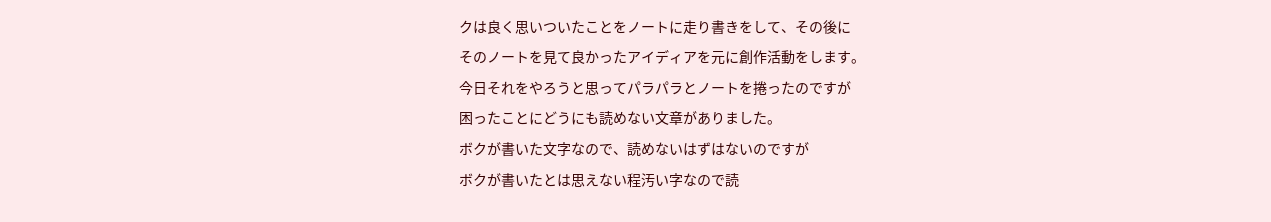クは良く思いついたことをノートに走り書きをして、その後に
そのノートを見て良かったアイディアを元に創作活動をします。
今日それをやろうと思ってパラパラとノートを捲ったのですが
困ったことにどうにも読めない文章がありました。
ボクが書いた文字なので、読めないはずはないのですが
ボクが書いたとは思えない程汚い字なので読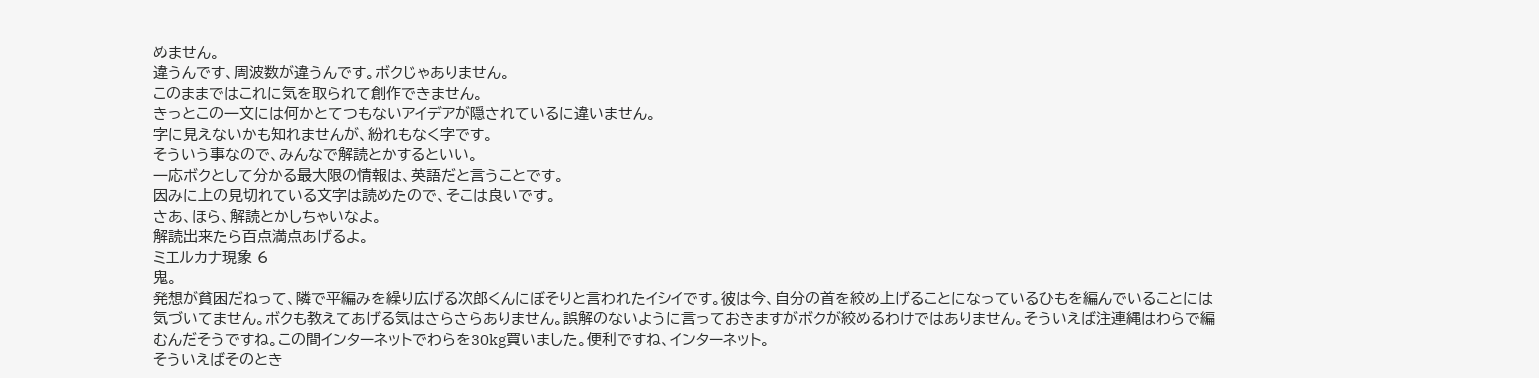めません。
違うんです、周波数が違うんです。ボクじゃありません。
このままではこれに気を取られて創作できません。
きっとこの一文には何かとてつもないアイデアが隠されているに違いません。
字に見えないかも知れませんが、紛れもなく字です。
そういう事なので、みんなで解読とかするといい。
一応ボクとして分かる最大限の情報は、英語だと言うことです。
因みに上の見切れている文字は読めたので、そこは良いです。
さあ、ほら、解読とかしちゃいなよ。
解読出来たら百点満点あげるよ。
ミエルカナ現象 6
鬼。
発想が貧困だねって、隣で平編みを繰り広げる次郎くんにぼそりと言われたイシイです。彼は今、自分の首を絞め上げることになっているひもを編んでいることには気づいてません。ボクも教えてあげる気はさらさらありません。誤解のないように言っておきますがボクが絞めるわけではありません。そういえば注連縄はわらで編むんだそうですね。この間インターネットでわらを30kg買いました。便利ですね、インターネット。
そういえばそのとき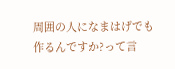周囲の人になまはげでも作るんですか?って言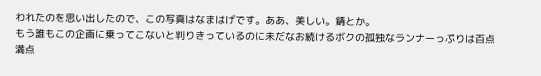われたのを思い出したので、この写真はなまはげです。ああ、美しい。錆とか。
もう誰もこの企画に乗ってこないと判りきっているのに未だなお続けるボクの孤独なランナーっぷりは百点満点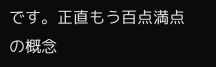です。正直もう百点満点の概念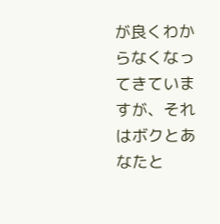が良くわからなくなってきていますが、それはボクとあなたと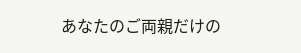あなたのご両親だけの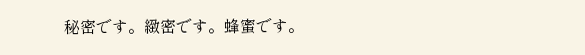秘密です。緻密です。蜂蜜です。